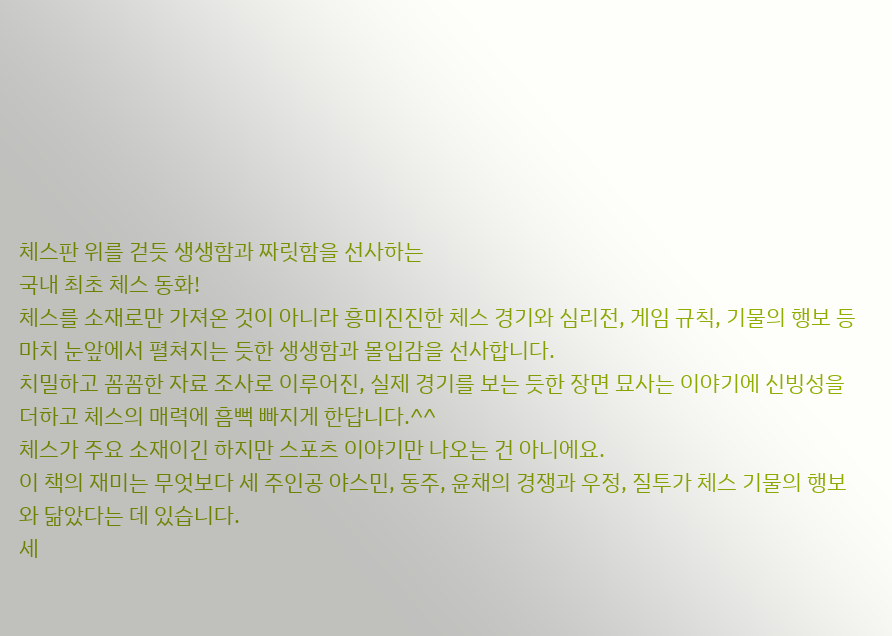체스판 위를 걷듯 생생함과 짜릿함을 선사하는
국내 최초 체스 동화!
체스를 소재로만 가져온 것이 아니라 흥미진진한 체스 경기와 심리전, 게임 규칙, 기물의 행보 등 마치 눈앞에서 펼쳐지는 듯한 생생함과 몰입감을 선사합니다.
치밀하고 꼼꼼한 자료 조사로 이루어진, 실제 경기를 보는 듯한 장면 묘사는 이야기에 신빙성을 더하고 체스의 매력에 흠뻑 빠지게 한답니다.^^
체스가 주요 소재이긴 하지만 스포츠 이야기만 나오는 건 아니에요.
이 책의 재미는 무엇보다 세 주인공 야스민, 동주, 윤채의 경쟁과 우정, 질투가 체스 기물의 행보와 닮았다는 데 있습니다.
세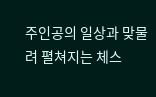주인공의 일상과 맞물려 펼쳐지는 체스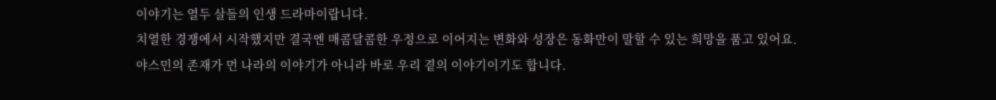이야기는 열두 살들의 인생 드라마이랍니다.
치열한 경쟁에서 시작했지만 결국엔 매콤달콤한 우정으로 이어지는 변화와 성장은 동화만이 말할 수 있는 희망을 품고 있어요.
야스민의 존재가 먼 나라의 이야기가 아니라 바로 우리 곁의 이야기이기도 합니다.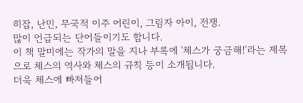히잡, 난민, 무국적 이주 어린이, 그림자 아이, 전쟁.
많이 언급되는 단어들이기도 합니다.
이 책 말미에는 작가의 말을 지나 부록에 '체스가 궁금해!'라는 제목으로 체스의 역사와 체스의 규칙 등이 소개됩니다.
더욱 체스에 빠져들어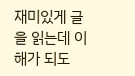재미있게 글을 읽는데 이해가 되도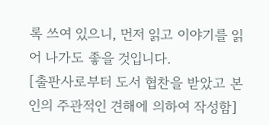록 쓰여 있으니, 먼저 읽고 이야기를 읽어 나가도 좋을 것입니다.
[출판사로부터 도서 협찬을 받았고 본인의 주관적인 견해에 의하여 작성함]